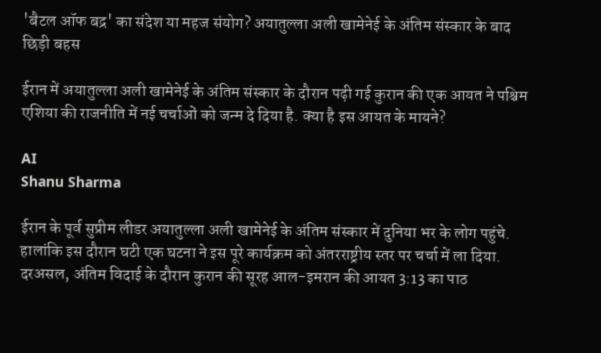'बैटल ऑफ बद्र' का संदेश या महज संयोग? अयातुल्ला अली खामेनेई के अंतिम संस्कार के बाद छिड़ी बहस

ईरान में अयातुल्ला अली खामेनेई के अंतिम संस्कार के दौरान पढ़ी गई कुरान की एक आयत ने पश्चिम एशिया की राजनीति में नई चर्चाओं को जन्म दे दिया है. क्या है इस आयत के मायने?

AI
Shanu Sharma

ईरान के पूर्व सुप्रीम लीडर अयातुल्ला अली खामेनेई के अंतिम संस्कार में दुनिया भर के लोग पहुंचे. हालांकि इस दौरान घटी एक घटना ने इस पूरे कार्यक्रम को अंतरराष्ट्रीय स्तर पर चर्चा में ला दिया. दरअसल, अंतिम विदाई के दौरान कुरान की सूरह आल-इमरान की आयत 3:13 का पाठ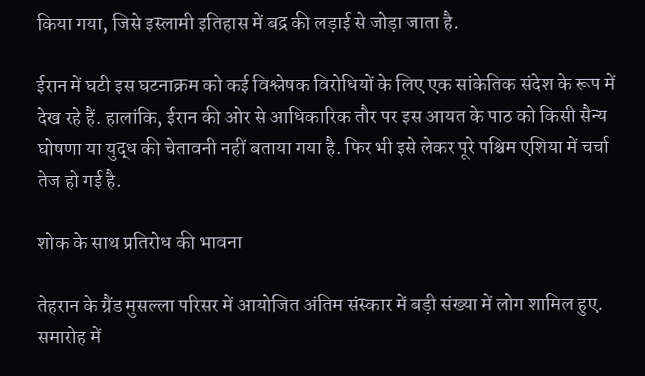किया गया, जिसे इस्लामी इतिहास में बद्र की लड़ाई से जोड़ा जाता है.

ईरान में घटी इस घटनाक्रम को कई विश्लेषक विरोधियों के लिए एक सांकेतिक संदेश के रूप में देख रहे हैं. हालांकि, ईरान की ओर से आधिकारिक तौर पर इस आयत के पाठ को किसी सैन्य घोषणा या युद्ध की चेतावनी नहीं बताया गया है. फिर भी इसे लेकर पूरे पश्चिम एशिया में चर्चा तेज हो गई है.

शोक के साथ प्रतिरोध की भावना

तेहरान के ग्रैंड मुसल्ला परिसर में आयोजित अंतिम संस्कार में बड़ी संख्या में लोग शामिल हुए. समारोह में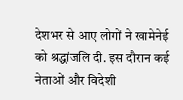देशभर से आए लोगों ने खामेनेई को श्रद्धांजलि दी. इस दौरान कई नेताओं और विदेशी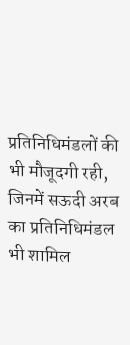प्रतिनिधिमंडलों की भी मौजूदगी रही, जिनमें सऊदी अरब का प्रतिनिधिमंडल भी शामिल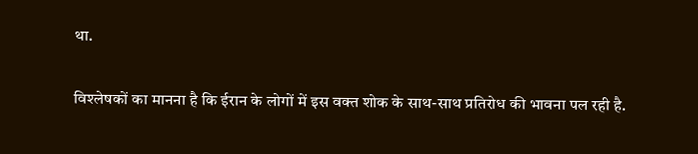था.

विश्लेषकों का मानना है कि ईरान के लोगों में इस वक्त शोक के साथ-साथ प्रतिरोध की भावना पल रही है.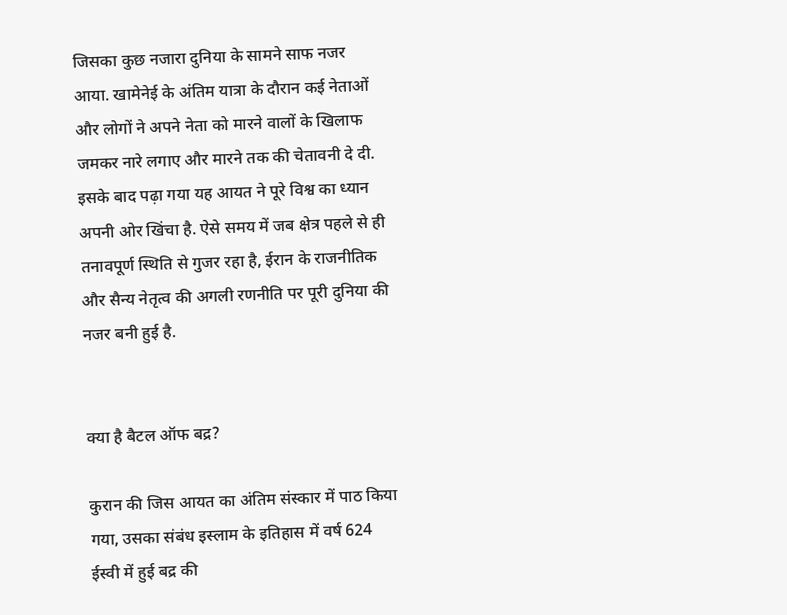जिसका कुछ नजारा दुनिया के सामने साफ नजर आया. खामेनेई के अंतिम यात्रा के दौरान कई नेताओं और लोगों ने अपने नेता को मारने वालों के खिलाफ जमकर नारे लगाए और मारने तक की चेतावनी दे दी. इसके बाद पढ़ा गया यह आयत ने पूरे विश्व का ध्यान अपनी ओर खिंचा है. ऐसे समय में जब क्षेत्र पहले से ही तनावपूर्ण स्थिति से गुजर रहा है, ईरान के राजनीतिक और सैन्य नेतृत्व की अगली रणनीति पर पूरी दुनिया की नजर बनी हुई है.


क्या है बैटल ऑफ बद्र?

कुरान की जिस आयत का अंतिम संस्कार में पाठ किया गया, उसका संबंध इस्लाम के इतिहास में वर्ष 624 ईस्वी में हुई बद्र की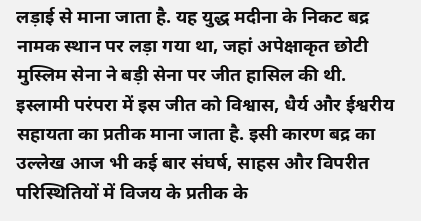लड़ाई से माना जाता है. यह युद्ध मदीना के निकट बद्र नामक स्थान पर लड़ा गया था, जहां अपेक्षाकृत छोटी मुस्लिम सेना ने बड़ी सेना पर जीत हासिल की थी. इस्लामी परंपरा में इस जीत को विश्वास, धैर्य और ईश्वरीय सहायता का प्रतीक माना जाता है. इसी कारण बद्र का उल्लेख आज भी कई बार संघर्ष, साहस और विपरीत परिस्थितियों में विजय के प्रतीक के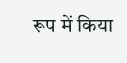रूप में किया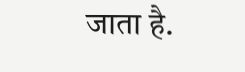जाता है.